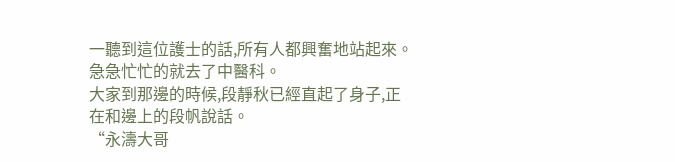一聽到這位護士的話,所有人都興奮地站起來。
急急忙忙的就去了中醫科。
大家到那邊的時候,段靜秋已經直起了身子,正在和邊上的段帆說話。
“永濤大哥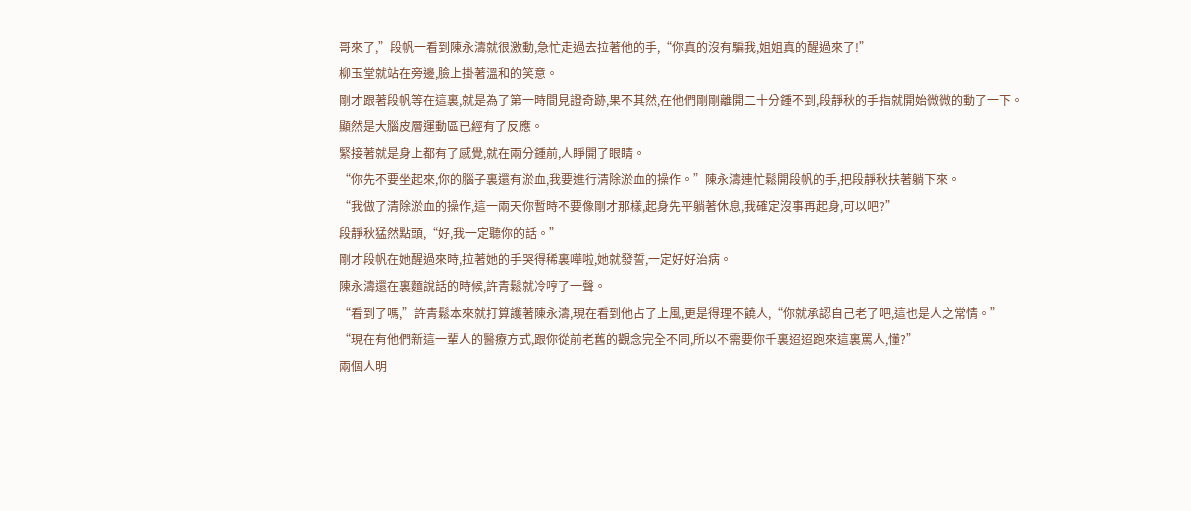哥來了,”段帆一看到陳永濤就很激動,急忙走過去拉著他的手,“你真的沒有騙我,姐姐真的醒過來了!”
柳玉堂就站在旁邊,臉上掛著溫和的笑意。
剛才跟著段帆等在這裏,就是為了第一時間見證奇跡,果不其然,在他們剛剛離開二十分鍾不到,段靜秋的手指就開始微微的動了一下。
顯然是大腦皮層運動區已經有了反應。
緊接著就是身上都有了感覺,就在兩分鍾前,人睜開了眼睛。
“你先不要坐起來,你的腦子裏還有淤血,我要進行清除淤血的操作。”陳永濤連忙鬆開段帆的手,把段靜秋扶著躺下來。
“我做了清除淤血的操作,這一兩天你暫時不要像剛才那樣,起身先平躺著休息,我確定沒事再起身,可以吧?”
段靜秋猛然點頭,“好,我一定聽你的話。”
剛才段帆在她醒過來時,拉著她的手哭得稀裏嘩啦,她就發誓,一定好好治病。
陳永濤還在裏麵說話的時候,許青鬆就冷哼了一聲。
“看到了嗎,”許青鬆本來就打算護著陳永濤,現在看到他占了上風,更是得理不饒人,“你就承認自己老了吧,這也是人之常情。”
“現在有他們新這一輩人的醫療方式,跟你從前老舊的觀念完全不同,所以不需要你千裏迢迢跑來這裏罵人,懂?”
兩個人明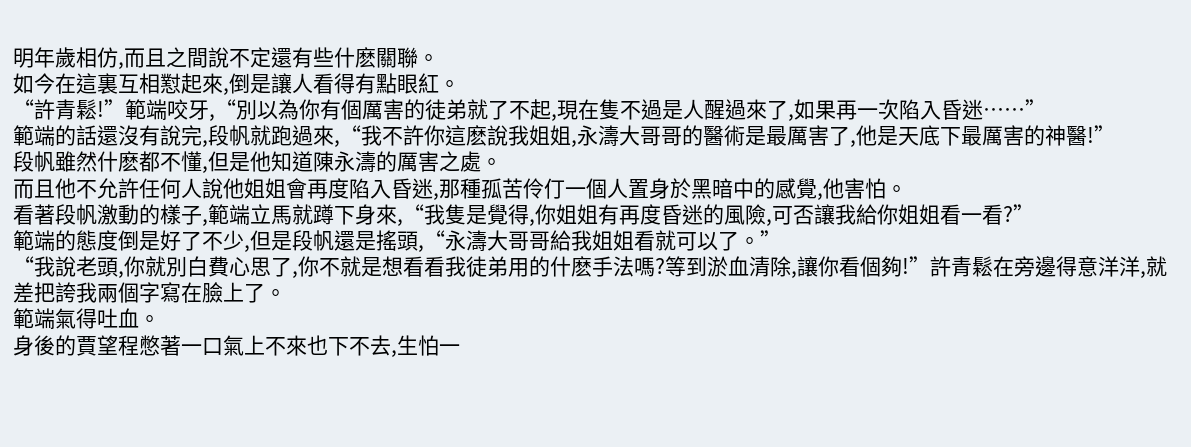明年歲相仿,而且之間說不定還有些什麽關聯。
如今在這裏互相懟起來,倒是讓人看得有點眼紅。
“許青鬆!”範端咬牙,“別以為你有個厲害的徒弟就了不起,現在隻不過是人醒過來了,如果再一次陷入昏迷……”
範端的話還沒有說完,段帆就跑過來,“我不許你這麽說我姐姐,永濤大哥哥的醫術是最厲害了,他是天底下最厲害的神醫!”
段帆雖然什麽都不懂,但是他知道陳永濤的厲害之處。
而且他不允許任何人說他姐姐會再度陷入昏迷,那種孤苦伶仃一個人置身於黑暗中的感覺,他害怕。
看著段帆激動的樣子,範端立馬就蹲下身來,“我隻是覺得,你姐姐有再度昏迷的風險,可否讓我給你姐姐看一看?”
範端的態度倒是好了不少,但是段帆還是搖頭,“永濤大哥哥給我姐姐看就可以了。”
“我說老頭,你就別白費心思了,你不就是想看看我徒弟用的什麽手法嗎?等到淤血清除,讓你看個夠!”許青鬆在旁邊得意洋洋,就差把誇我兩個字寫在臉上了。
範端氣得吐血。
身後的賈望程憋著一口氣上不來也下不去,生怕一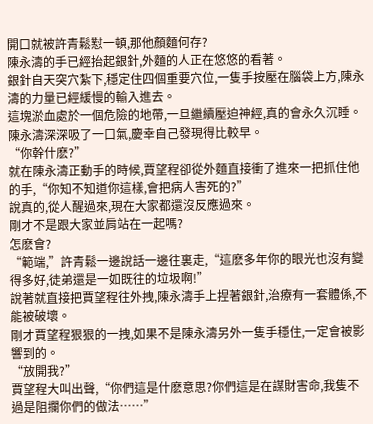開口就被許青鬆懟一頓,那他顏麵何存?
陳永濤的手已經抬起銀針,外麵的人正在悠悠的看著。
銀針自天突穴紮下,穩定住四個重要穴位,一隻手按壓在腦袋上方,陳永濤的力量已經緩慢的輸入進去。
這塊淤血處於一個危險的地帶,一旦繼續壓迫神經,真的會永久沉睡。
陳永濤深深吸了一口氣,慶幸自己發現得比較早。
“你幹什麽?”
就在陳永濤正動手的時候,賈望程卻從外麵直接衝了進來一把抓住他的手,“你知不知道你這樣,會把病人害死的?”
說真的,從人醒過來,現在大家都還沒反應過來。
剛才不是跟大家並肩站在一起嗎?
怎麽會?
“範端,”許青鬆一邊說話一邊往裏走,“這麽多年你的眼光也沒有變得多好,徒弟還是一如既往的垃圾啊!”
說著就直接把賈望程往外拽,陳永濤手上捏著銀針,治療有一套體係,不能被破壞。
剛才賈望程狠狠的一拽,如果不是陳永濤另外一隻手穩住,一定會被影響到的。
“放開我?”
賈望程大叫出聲,“你們這是什麽意思?你們這是在謀財害命,我隻不過是阻攔你們的做法……”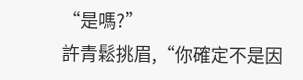“是嗎?”
許青鬆挑眉,“你確定不是因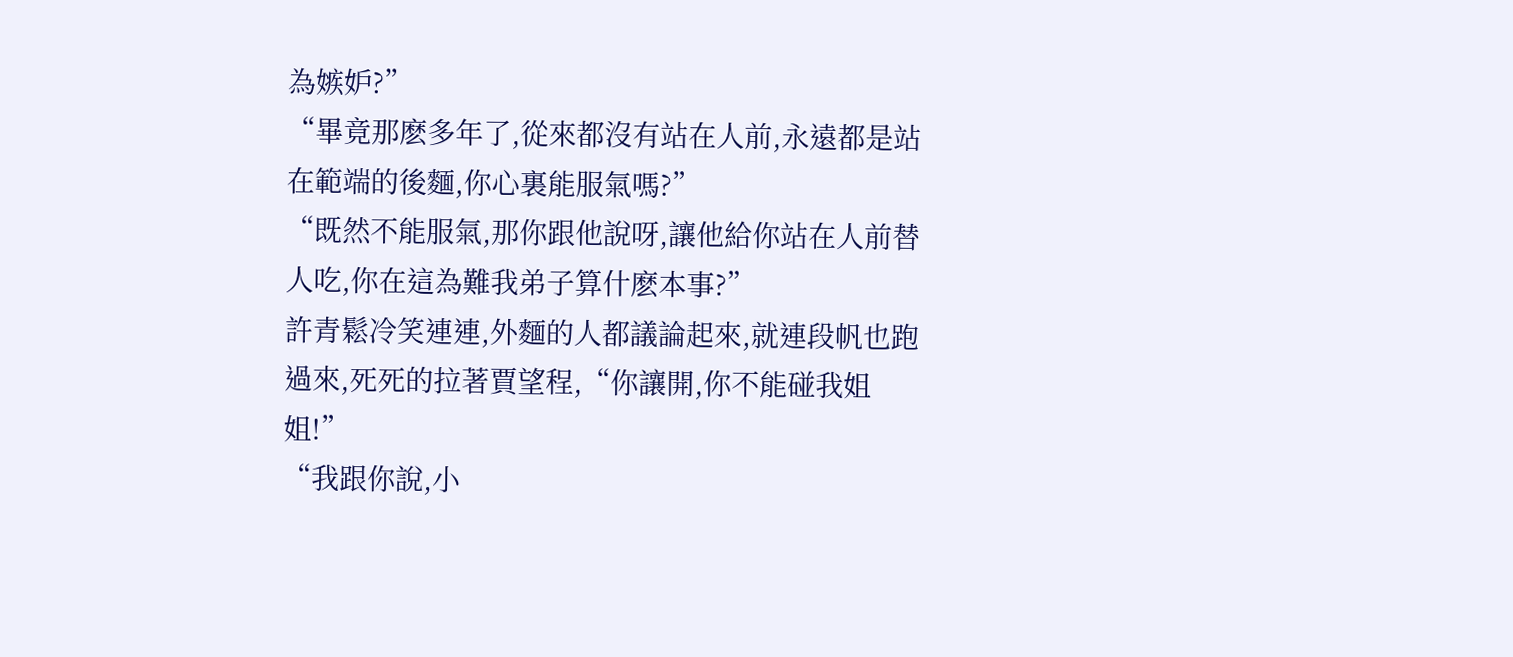為嫉妒?”
“畢竟那麽多年了,從來都沒有站在人前,永遠都是站在範端的後麵,你心裏能服氣嗎?”
“既然不能服氣,那你跟他說呀,讓他給你站在人前替人吃,你在這為難我弟子算什麽本事?”
許青鬆冷笑連連,外麵的人都議論起來,就連段帆也跑過來,死死的拉著賈望程,“你讓開,你不能碰我姐姐!”
“我跟你說,小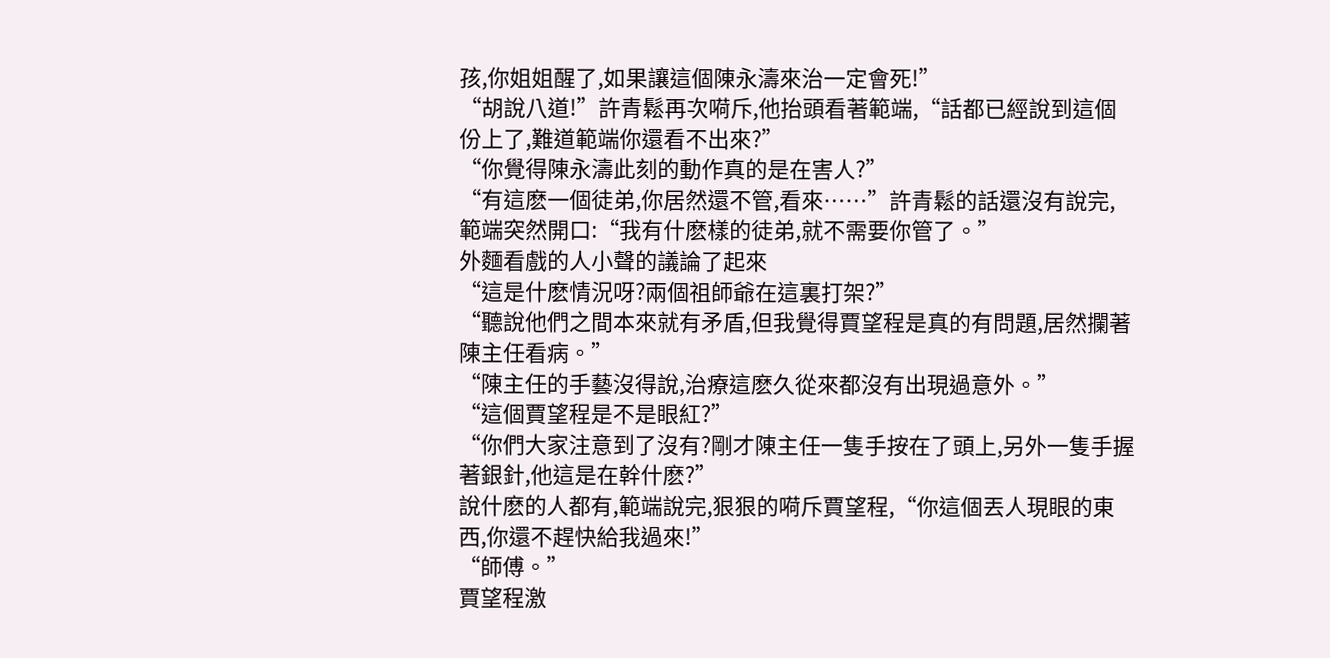孩,你姐姐醒了,如果讓這個陳永濤來治一定會死!”
“胡說八道!”許青鬆再次嗬斥,他抬頭看著範端,“話都已經說到這個份上了,難道範端你還看不出來?”
“你覺得陳永濤此刻的動作真的是在害人?”
“有這麽一個徒弟,你居然還不管,看來……”許青鬆的話還沒有說完,範端突然開口:“我有什麽樣的徒弟,就不需要你管了。”
外麵看戲的人小聲的議論了起來
“這是什麽情況呀?兩個祖師爺在這裏打架?”
“聽說他們之間本來就有矛盾,但我覺得賈望程是真的有問題,居然攔著陳主任看病。”
“陳主任的手藝沒得說,治療這麽久從來都沒有出現過意外。”
“這個賈望程是不是眼紅?”
“你們大家注意到了沒有?剛才陳主任一隻手按在了頭上,另外一隻手握著銀針,他這是在幹什麽?”
說什麽的人都有,範端說完,狠狠的嗬斥賈望程,“你這個丟人現眼的東西,你還不趕快給我過來!”
“師傅。”
賈望程激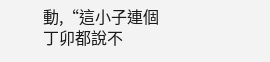動,“這小子連個丁卯都說不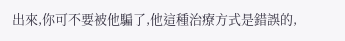出來,你可不要被他騙了,他這種治療方式是錯誤的,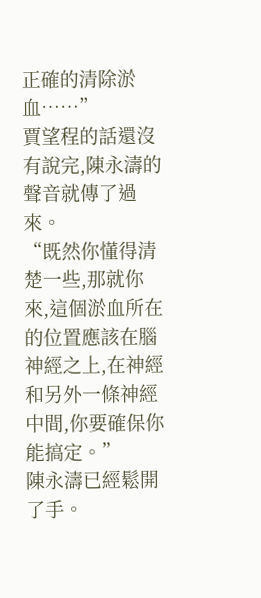正確的清除淤血……”
賈望程的話還沒有說完,陳永濤的聲音就傳了過來。
“既然你懂得清楚一些,那就你來,這個淤血所在的位置應該在腦神經之上,在神經和另外一條神經中間,你要確保你能搞定。”
陳永濤已經鬆開了手。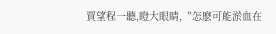賈望程一聽,瞪大眼睛,“怎麽可能淤血在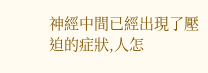神經中間已經出現了壓迫的症狀,人怎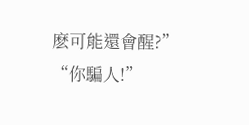麽可能還會醒?”
“你騙人!”